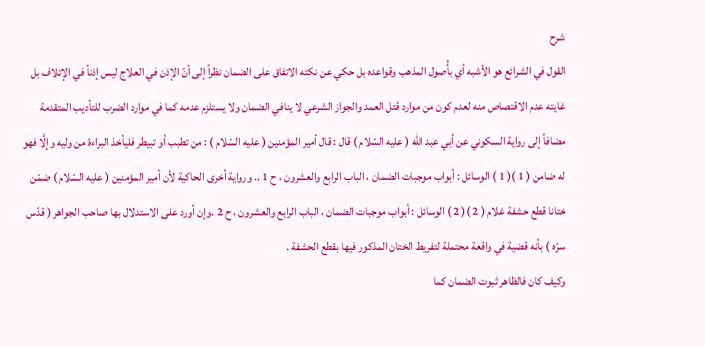شرح
القول في الشرائع هو الأشبه أي بأُصول المذهب وقواعده بل حكي عن نكته الاتفاق على الضمان نظراً إلى أنّ الإذن في العلاج ليس إذناً في الإتلاف بل غايته عدم الاقتصاص منه لعدم كون من موارد قتل العمد والجواز الشرعي لا ينافي الضمان ولا يستلزم عدمه كما في موارد الضرب للتأديب المتقدمة مضافاً إلى رواية السكوني عن أبي عبد الله ( عليه السّلام ) قال : قال أمير المؤمنين ( عليه السّلام ) : من تطبب أو تبيطر فليأخذ البراءة من وليه وإلَّا فهو له ضامن ( 1 )( 1 ) الوسائل : أبواب موجبات الضمان ، الباب الرابع والعشرون ، ح 1 .. ورواية أخرى الحاكية لأن أمير المؤمنين ( عليه السّلام ) ضمّن ختانا قطع حشفة غلام ( 2 )( 2 ) الوسائل : أبواب موجبات الضمان ، الباب الرابع والعشرون ، ح 2 .وإن أورد على الاستدلال بها صاحب الجواهر ( قدّس سرّه ) بأنه قضية في واقعة محتملة لتفريط الختان المذكور فيها بقطع الحشفة .
وكيف كان فالظاهر ثبوت الضمان كما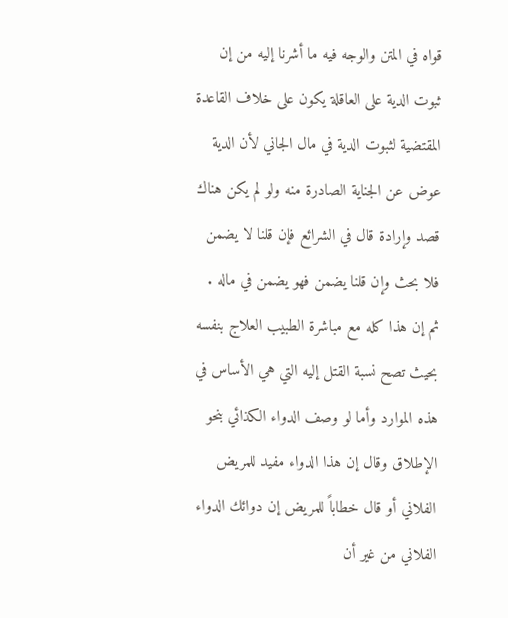قواه في المتن والوجه فيه ما أشرنا إليه من إن ثبوت الدية على العاقلة يكون على خلاف القاعدة المقتضية لثبوت الدية في مال الجاني لأن الدية عوض عن الجناية الصادرة منه ولو لم يكن هناك قصد وإرادة قال في الشرائع فإن قلنا لا يضمن فلا بحث وإن قلنا يضمن فهو يضمن في ماله .
ثم إن هذا كله مع مباشرة الطبيب العلاج بنفسه بحيث تصح نسبة القتل إليه التي هي الأساس في هذه الموارد وأما لو وصف الدواء الكذائي بنحو الإطلاق وقال إن هذا الدواء مفيد للمريض الفلاني أو قال خطاباً للمريض إن دوائك الدواء الفلاني من غير أن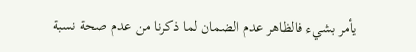يأمر بشيء فالظاهر عدم الضمان لما ذكرنا من عدم صحة نسبة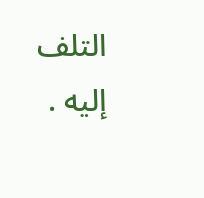التلف إليه .